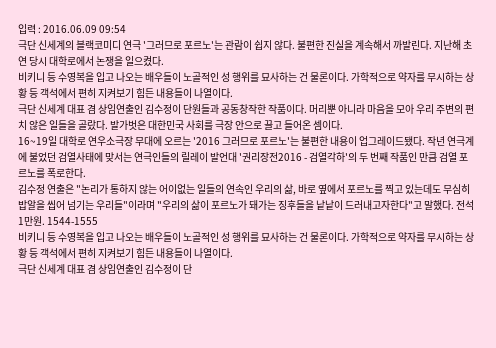입력 : 2016.06.09 09:54
극단 신세계의 블랙코미디 연극 '그러므로 포르노'는 관람이 쉽지 않다. 불편한 진실을 계속해서 까발린다. 지난해 초연 당시 대학로에서 논쟁을 일으켰다.
비키니 등 수영복을 입고 나오는 배우들이 노골적인 성 행위를 묘사하는 건 물론이다. 가학적으로 약자를 무시하는 상황 등 객석에서 편히 지켜보기 힘든 내용들이 나열이다.
극단 신세계 대표 겸 상임연출인 김수정이 단원들과 공동창작한 작품이다. 머리뿐 아니라 마음을 모아 우리 주변의 편치 않은 일들을 골랐다. 발가벗은 대한민국 사회를 극장 안으로 끌고 들어온 셈이다.
16~19일 대학로 연우소극장 무대에 오르는 '2016 그러므로 포르노'는 불편한 내용이 업그레이드됐다. 작년 연극계에 불었던 검열사태에 맞서는 연극인들의 릴레이 발언대 '권리장전2016 - 검열각하'의 두 번째 작품인 만큼 검열 포르노를 폭로한다.
김수정 연출은 "논리가 통하지 않는 어이없는 일들의 연속인 우리의 삶, 바로 옆에서 포르노를 찍고 있는데도 무심히 밥알을 씹어 넘기는 우리들"이라며 "우리의 삶이 포르노가 돼가는 징후들을 낱낱이 드러내고자한다"고 말했다. 전석 1만원. 1544-1555
비키니 등 수영복을 입고 나오는 배우들이 노골적인 성 행위를 묘사하는 건 물론이다. 가학적으로 약자를 무시하는 상황 등 객석에서 편히 지켜보기 힘든 내용들이 나열이다.
극단 신세계 대표 겸 상임연출인 김수정이 단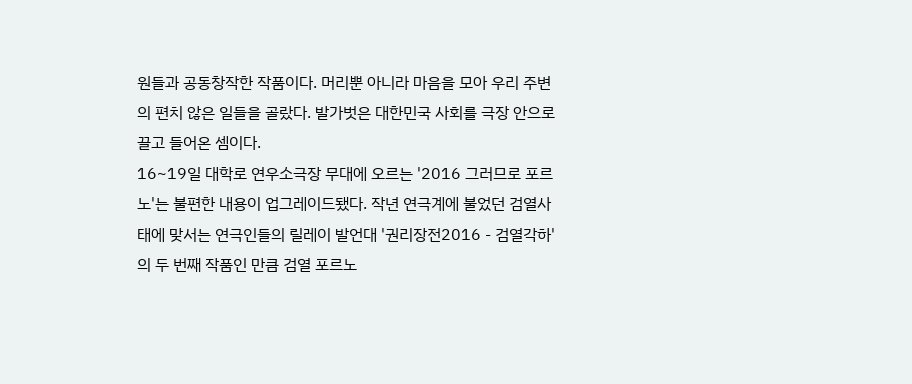원들과 공동창작한 작품이다. 머리뿐 아니라 마음을 모아 우리 주변의 편치 않은 일들을 골랐다. 발가벗은 대한민국 사회를 극장 안으로 끌고 들어온 셈이다.
16~19일 대학로 연우소극장 무대에 오르는 '2016 그러므로 포르노'는 불편한 내용이 업그레이드됐다. 작년 연극계에 불었던 검열사태에 맞서는 연극인들의 릴레이 발언대 '권리장전2016 - 검열각하'의 두 번째 작품인 만큼 검열 포르노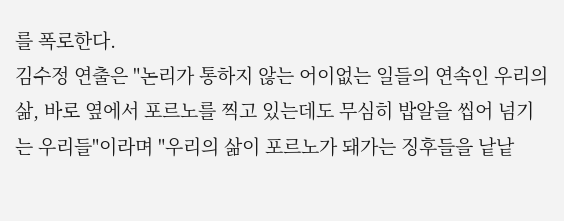를 폭로한다.
김수정 연출은 "논리가 통하지 않는 어이없는 일들의 연속인 우리의 삶, 바로 옆에서 포르노를 찍고 있는데도 무심히 밥알을 씹어 넘기는 우리들"이라며 "우리의 삶이 포르노가 돼가는 징후들을 낱낱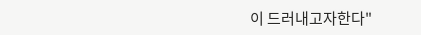이 드러내고자한다"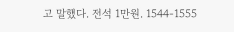고 말했다. 전석 1만원. 1544-1555